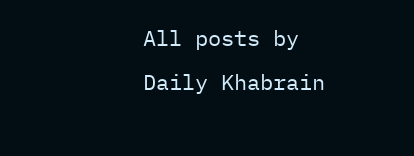All posts by Daily Khabrain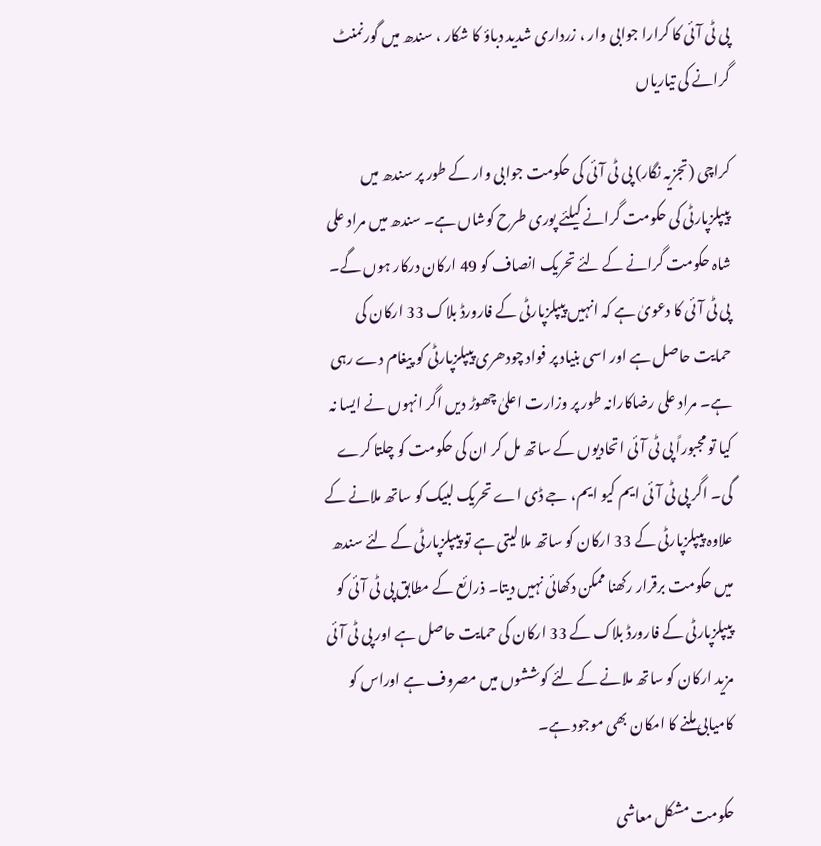پی ٹی آئی کا کرارا جوابی وار ، زرداری شدید دباؤ کا شکار ، سندھ میں گورنمنٹ گرانے کی تیاریاں

کراچی (تجزیہ نگار) پی ٹی آئی کی حکومت جوابی وار کے طور پر سندھ میں پیپلزپارٹی کی حکومت گرانے کیلئے پوری طرح کوشاں ہے۔ سندھ میں مراد علی شاہ حکومت گرانے کے لئے تحریک انصاف کو 49 ارکان درکار ہوں گے۔ پی ٹی آئی کا دعویٰ ہے کہ انہیں پیپلزپارٹی کے فارورڈ بلاک 33 ارکان کی حمایت حاصل ہے اور اسی بنیاد پر فواد چودھری پیپلزپارٹی کو پیغام دے رہی ہے۔ مراد علی رضاکارانہ طور پر وزارت اعلیٰ چھوڑ دیں اگر انہوں نے ایسا نہ کیا تو مجبوراً پی ٹی آئی اتحادیوں کے ساتھ مل کر ان کی حکومت کو چلتا کرے گی۔ اگر پی ٹی آئی ایم کیو ایم، جے ڈی اے تحریک لبیک کو ساتھ ملانے کے علاوہ پیپلزپارٹی کے 33 ارکان کو ساتھ ملا لیتی ہے تو پیپلزپارٹی کے لئے سندھ میں حکومت برقرار رکھنا ممکن دکھائی نہیں دیتا۔ ذرائع کے مطابق پی ٹی آئی کو پیپلزپارٹی کے فارورڈ بلاک کے 33 ارکان کی حمایت حاصل ہے اور پی ٹی آئی مزید ارکان کو ساتھ ملانے کے لئے کوششوں میں مصروف ہے اوراس کو کامیابی ملنے کا امکان بھی موجود ہے۔

حکومت مشکل معاشی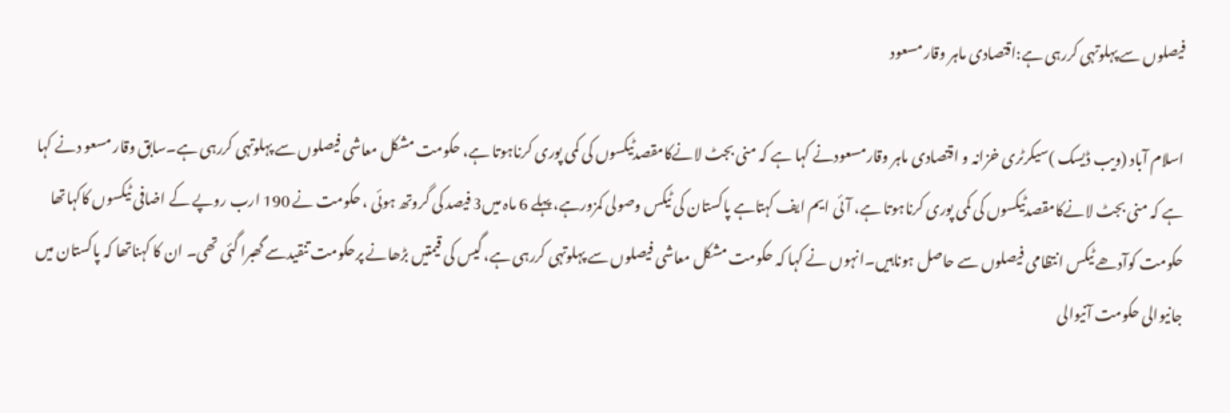فیصلوں سے پہلوتہی کررہی ہے:اقتصادی ماہر وقار مسعود

اسلام آباد (ویب ڈیسک )سیکرٹری خزانہ و اقتصادی ماہر وقارمسعودنے کہا ہے کہ منی بجٹ لانےکامقصدٹیکسوں کی کمی پوری کرناہوتا ہے، حکومت مشکل معاشی فیصلوں سے پہلوتہی کررہی ہے۔سابق وقار مسعو دنے کہا ہے کہ منی بجٹ لانےکامقصدٹیکسوں کی کمی پوری کرناہوتا ہے، آئی ایم ایف کہتاہے پاکستان کی ٹیکس وصولی کمزورہے، پہلے 6 ماہ میں3 فیصد کی گروتھ ہوئی ، حکومت نے 190 ارب روپے کے اضافی ٹیکسوں کاکہاتھا حکومت کوآدھے ٹیکس انتظامی فیصلوں سے حاصل ہوناہیں۔انہوں نے کہا کہ حکومت مشکل معاشی فیصلوں سے پہلوتہی کررہی ہے، گیس کی قیمتیں بڑھانے پرحکومت تنقیدسے گھبرا گئی تھی۔ ان کا کہناتھا کہ پاکستان میں جانیوالی حکومت آنیوالی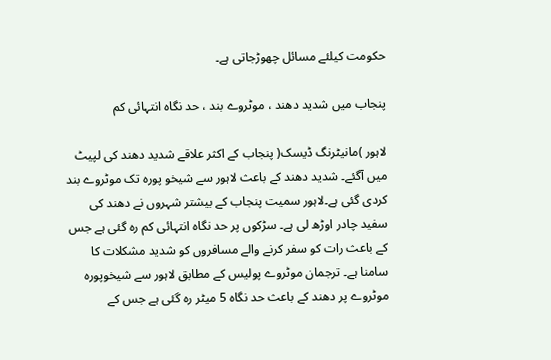حکومت کیلئے مسائل چھوڑجاتی ہے۔

پنجاب میں شدید دھند ، موٹروے بند ، حد نگاہ انتہائی کم

لاہور )مانیٹرنگ ڈیسک( پنجاب کے اکثر علاقے شدید دھند کی لپیٹ میں آگئے۔ شدید دھند کے باعث لاہور سے شیخو پورہ تک موٹروے بند کردی گئی ہے۔لاہور سمیت پنجاب کے بیشتر شہروں نے دھند کی سفید چادر اوڑھ لی ہے۔ سڑکوں پر حد نگاہ انتہائی کم رہ گئی ہے جس کے باعث رات کو سفر کرنے والے مسافروں کو شدید مشکلات کا سامنا ہے۔ ترجمان موٹروے پولیس کے مطابق لاہور سے شیخوپورہ موٹروے پر دھند کے باعث حد نگاہ 5 میٹر رہ گئی ہے جس کے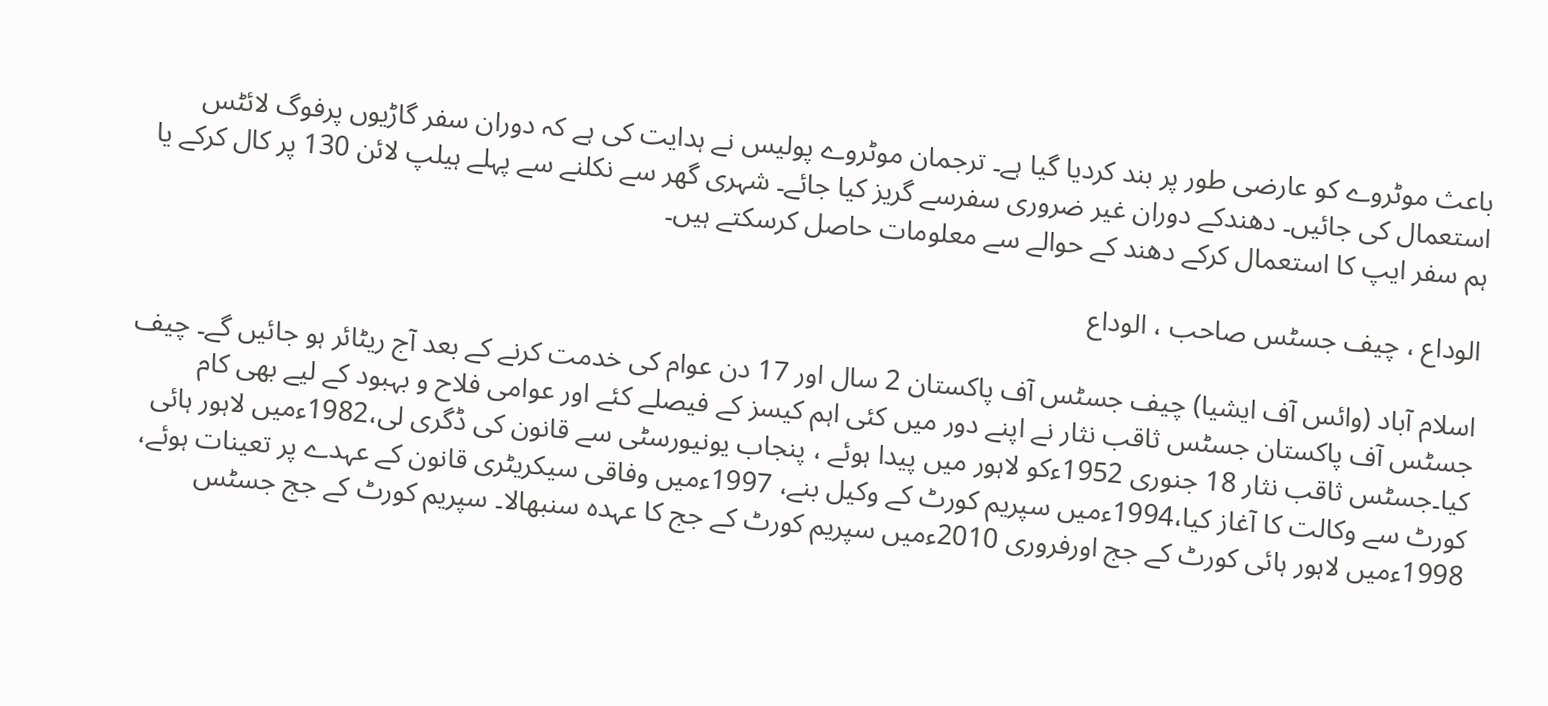باعث موٹروے کو عارضی طور پر بند کردیا گیا ہے۔ ترجمان موٹروے پولیس نے ہدایت کی ہے کہ دوران سفر گاڑیوں پرفوگ لائٹس استعمال کی جائیں۔ دھندکے دوران غیر ضروری سفرسے گریز کیا جائے۔ شہری گھر سے نکلنے سے پہلے ہیلپ لائن 130 پر کال کرکے یا ہم سفر ایپ کا استعمال کرکے دھند کے حوالے سے معلومات حاصل کرسکتے ہیں۔

الوداع ، چیف جسٹس صاحب ، الوداع

اسلام آباد (وائس آف ایشیا) چیف جسٹس آف پاکستان 2 سال اور 17 دن عوام کی خدمت کرنے کے بعد آج ریٹائر ہو جائیں گے۔ چیف جسٹس آف پاکستان جسٹس ثاقب نثار نے اپنے دور میں کئی اہم کیسز کے فیصلے کئے اور عوامی فلاح و بہبود کے لیے بھی کام کیا۔جسٹس ثاقب نثار 18 جنوری 1952ءکو لاہور میں پیدا ہوئے ، پنجاب یونیورسٹی سے قانون کی ڈگری لی،1982ءمیں لاہور ہائی کورٹ سے وکالت کا آغاز کیا،1994ءمیں سپریم کورٹ کے وکیل بنے، 1997ءمیں وفاقی سیکریٹری قانون کے عہدے پر تعینات ہوئے، 1998ءمیں لاہور ہائی کورٹ کے جج اورفروری 2010ءمیں سپریم کورٹ کے جج کا عہدہ سنبھالا۔ سپریم کورٹ کے جج جسٹس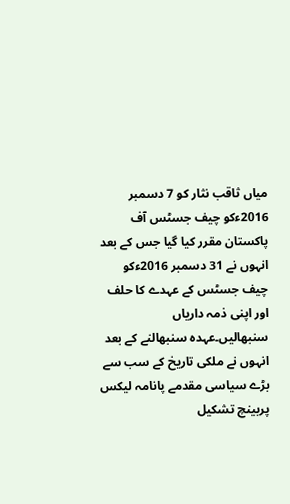میاں ثاقب نثار کو 7 دسمبر 2016ءکو چیف جسٹس آف پاکستان مقرر کیا گیا جس کے بعد انہوں نے 31 دسمبر 2016ءکو چیف جسٹس کے عہدے کا حلف اور اپنی ذمہ داریاں سنبھالیں۔عہدہ سنبھالنے کے بعد انہوں نے ملکی تاریخ کے سب سے بڑے سیاسی مقدمے پانامہ لیکس پربینچ تشکیل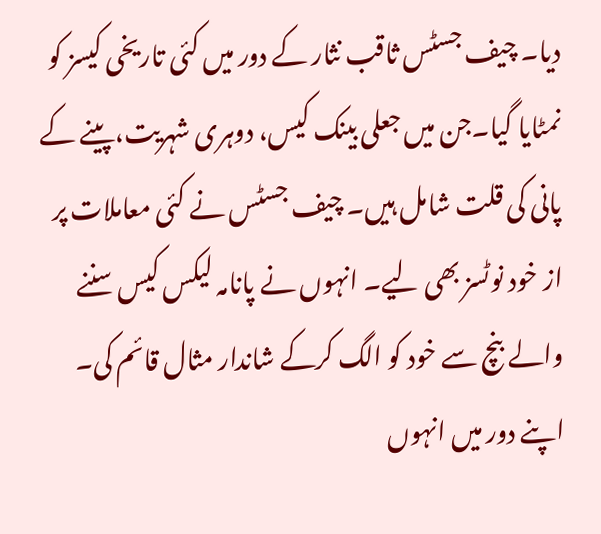دیا۔ چیف جسٹس ثاقب نثار کے دور میں کئی تاریخی کیسز کو نمٹایا گیا۔جن میں جعلی بینک کیس، دوہری شہریت،پینے کے پانی کی قلت شامل ہیں۔ چیف جسٹس نے کئی معاملات پر از خود نوٹسز بھی لیے۔ انہوں نے پانامہ لیکس کیس سننے والے بنچ سے خود کو الگ کرکے شاندار مثال قائم کی۔ اپنے دور میں انہوں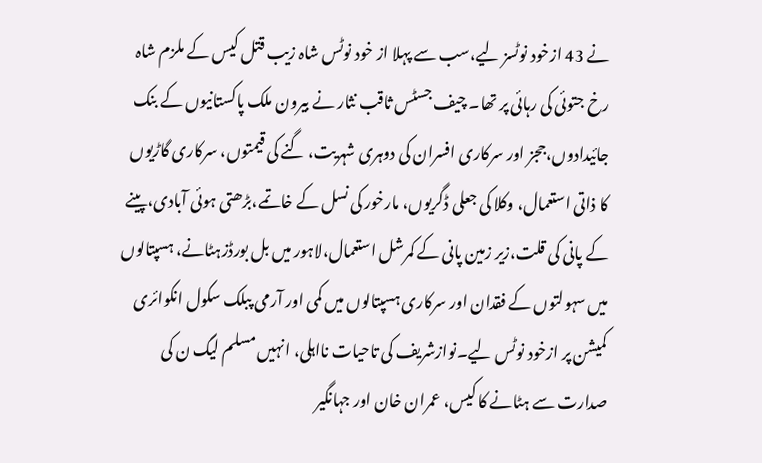نے 43 ازخود نوٹسز لیے،سب سے پہلا از خود نوٹس شاہ زیب قتل کیس کے ملزم شاہ رخ جتوئی کی رہائی پر تھا۔ چیف جسٹس ثاقب نثار نے بیرون ملک پاکستانیوں کے بنک جائیدادوں،ججز اور سرکاری افسران کی دوہری شہریت، گنے کی قیمتوں، سرکاری گاڑیوں کا ذاتی استعمال، وکلا کی جعلی ڈگریوں، مارخور کی نسل کے خاتمے،بڑھتی ہوئی آبادی،پینے کے پانی کی قلت،زیر زمین پانی کے کمرشل استعمال،لاہور میں بل بورڈزہٹانے، ہسپتالوں میں سہولتوں کے فقدان اور سرکاری ہسپتالوں میں کمی اور آرمی پبلک سکول انکوائری کمیشن پر ازخود نوٹس لیے۔نوازشریف کی تاحیات نااہلی، انہیں مسلم لیگ ن کی صدارت سے ہٹانے کا کیس، عمران خان اور جہانگیر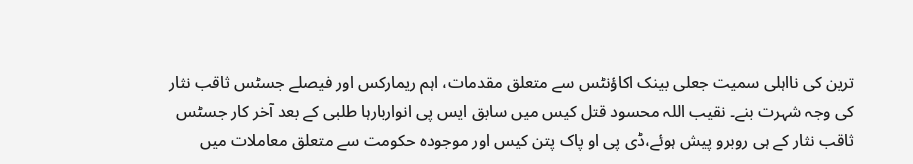ترین کی نااہلی سمیت جعلی بینک اکاؤنٹس سے متعلق مقدمات، اہم ریمارکس اور فیصلے جسٹس ثاقب نثار کی وجہ شہرت بنے۔ نقیب اللہ محسود قتل کیس میں سابق ایس پی انواربارہا طلبی کے بعد آخر کار جسٹس ثاقب نثار کے ہی روبرو پیش ہوئے،ڈی پی او پاک پتن کیس اور موجودہ حکومت سے متعلق معاملات میں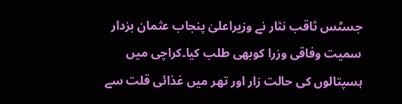جسٹس ثاقب نثار نے وزیراعلیٰ پنجاب عثمان بزدار سمیت وفاقی وزرا کوبھی طلب کیا۔کراچی میں ہسپتالوں کی حالت زار اور تھر میں غذائی قلت سے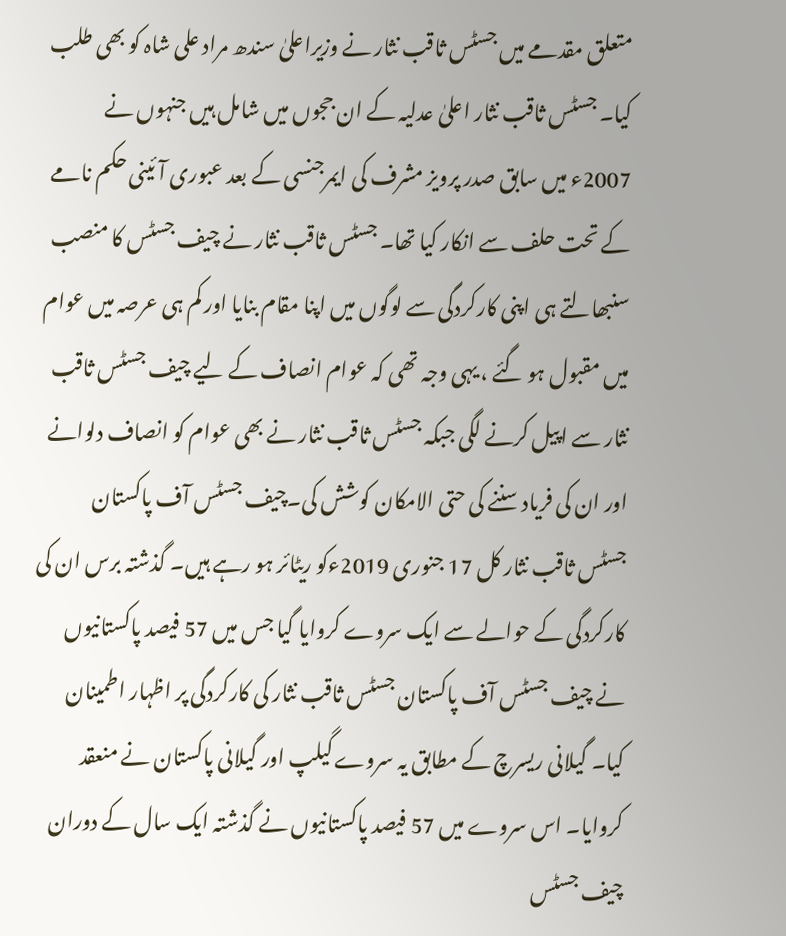متعلق مقدمے میں جسٹس ثاقب نثار نے وزیراعلیٰ سندھ مراد علی شاہ کو بھی طلب کیا۔ جسٹس ثاقب نثار اعلیٰ عدلیہ کے ان ججوں میں شامل ہیں جنہوں نے 2007ء میں سابق صدر پرویز مشرف کی ایمرجنسی کے بعد عبوری آئینی حکم نامے کے تحت حلف سے انکار کیا تھا۔ جسٹس ثاقب نثار نے چیف جسٹس کا منصب سنبھالتے ہی اپنی کارکردگی سے لوگوں میں اپنا مقام بنایا اور کم ہی عرصہ میں عوام میں مقبول ہو گئے ، یہی وجہ تھی کہ عوام انصاف کے لیے چیف جسٹس ثاقب نثار سے اپیل کرنے لگی جبکہ جسٹس ثاقب نثار نے بھی عوام کو انصاف دلوانے اور ان کی فریاد سننے کی حتی الامکان کوشش کی۔چیف جسٹس آف پاکستان جسٹس ثاقب نثار کل 17 جنوری 2019ءکو ریٹائر ہو رہے ہیں۔ گذشتہ برس ان کی کارکردگی کے حوالے سے ایک سروے کروایا گیا جس میں 57 فیصد پاکستانیوں نے چیف جسٹس آف پاکستان جسٹس ثاقب نثار کی کارکردگی پر اظہار اطمینان کیا۔ گیلانی ریسرچ کے مطابق یہ سروے گیلپ اور گیلانی پاکستان نے منعقد کروایا۔ اس سروے میں 57 فیصد پاکستانیوں نے گذشتہ ایک سال کے دوران چیف جسٹس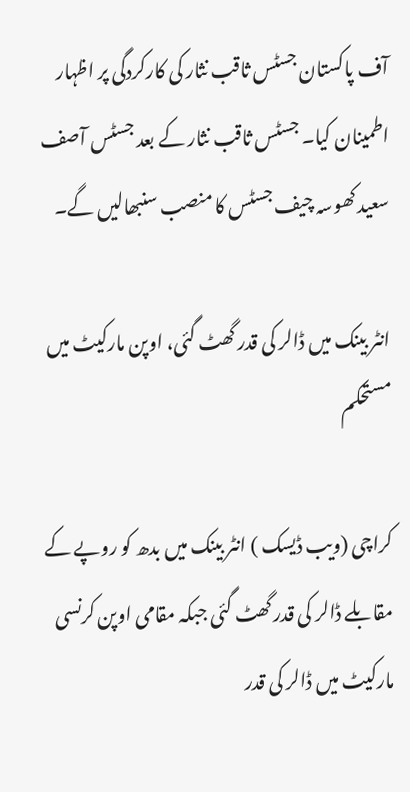آف پاکستان جسٹس ثاقب نثار کی کارکردگی پر اظہار اطمینان کیا۔ جسٹس ثاقب نثار کے بعد جسٹس آصف سعید کھوسہ چیف جسٹس کا منصب سنبھالیں گے۔

انٹر بینک میں ڈالر کی قدر گھٹ گئی، اوپن مارکیٹ میں مستحکم

کراچی (ویب ڈیسک ) انٹر بینک میں بدھ کو روپے کے مقابلے ڈالر کی قدر گھٹ گئی جبکہ مقامی اوپن کرنسی مارکیٹ میں ڈالر کی قدر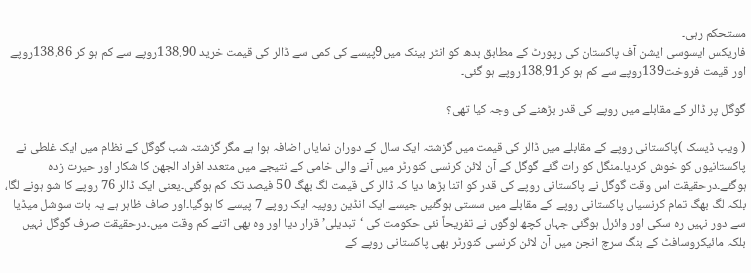مستحکم رہی۔
فاریکس ایسوسی ایشن آف پاکستان کی رپورٹ کے مطابق بدھ کو انٹر بینک میں9پیسے کی کمی سے ڈالر کی قیمت خرید 138.90روپے سے کم ہو کر 138.86روپے اور قیمت فروخت139روپے سے کم ہو کر138.91روپے ہو گئی۔

گوگل پر ڈالر کے مقابلے میں روپے کی قدر بڑھنے کی وجہ کیا تھی؟

( ویب ڈیسک )پاکستانی روپے کے مقابلے میں ڈالر کی قیمت میں گزشتہ ایک سال کے دوران نمایاں اضافہ ہوا ہے مگر گزشتہ شب گوگل کے نظام میں ایک غلطی نے پاکستانیوں کو خوش کردیا۔منگل کو رات گئے گوگل کے آن لائن کرنسی کنورٹر میں آنے والی خامی کے نتیجے میں متعدد افراد الجھن کا شکار اور حیرت زدہ ہوگئے۔درحقیقت اس وقت گوگل نے پاکستانی روپے کی قدر کو اتنا بڑھا دیا کہ ڈالر کی قیمت لگ بھگ 50 فیصد تک کم ہوگئی۔یعنی ایک ڈالر 76 روپے کا شو ہونے لگا، بلکہ لگ بھگ تمام کرنسیاں پاکستانی روپے کے مقابلے میں سستی ہوگئیں جیسے ایک انڈین روپیہ ایک روپے 7 پیسے کا ہوگیا۔اور صاف ظاہر ہے یہ بات سوشل میڈیا سے دور نہیں رہ سکی اور وائرل ہوگئی جہاں کچھ لوگوں نے تفریحاً نئی حکومت کی ‘تبدیلی’ قرار دیا اور وہ بھی اتنے کم وقت میں۔درحقیقت صرف گوگل نہیں بلکہ مائیکروسافٹ کے بنگ سرچ انجن میں آن لائن کرنسی کنورٹر بھی پاکستانی روپے کے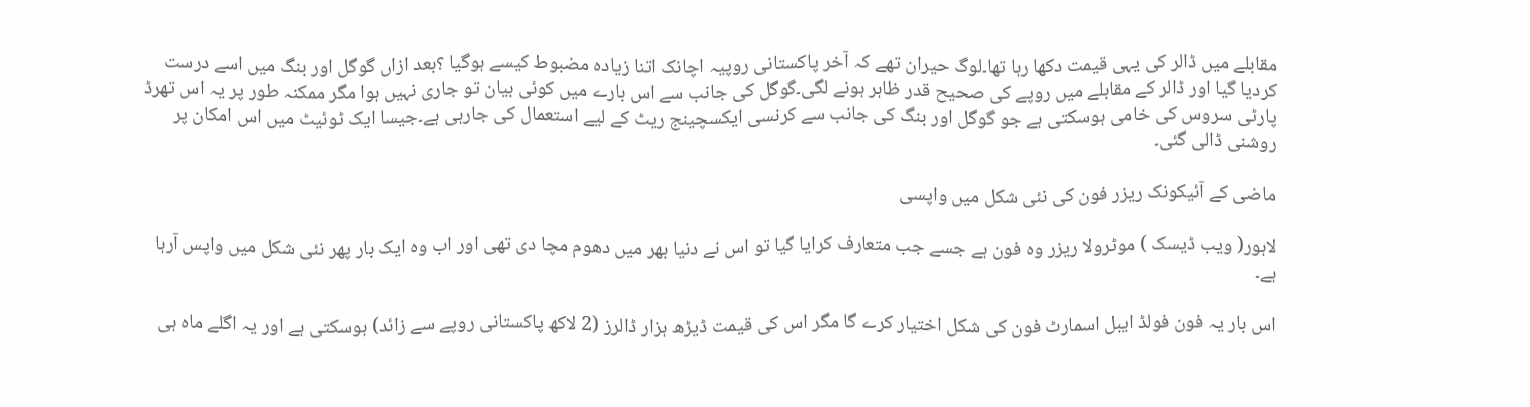مقابلے میں ڈالر کی یہی قیمت دکھا رہا تھا۔لوگ حیران تھے کہ آخر پاکستانی روپیہ اچانک اتنا زیادہ مضبوط کیسے ہوگیا ؟بعد ازاں گوگل اور بنگ میں اسے درست کردیا گیا اور ڈالر کے مقابلے میں روپے کی صحیح قدر ظاہر ہونے لگی۔گوگل کی جانب سے اس بارے میں کوئی بیان تو جاری نہیں ہوا مگر ممکنہ طور پر یہ اس تھرڈ پارٹی سروس کی خامی ہوسکتی ہے جو گوگل اور بنگ کی جانب سے کرنسی ایکسچینج ریٹ کے لیے استعمال کی جارہی ہے۔جیسا ایک ٹوئیٹ میں اس امکان پر روشنی ڈالی گئی۔

ماضی کے آئیکونک ریزر فون کی نئی شکل میں واپسی

لاہور( ویب ڈیسک ) موٹرولا ریزر وہ فون ہے جسے جب متعارف کرایا گیا تو اس نے دنیا بھر میں دھوم مچا دی تھی اور اب وہ ایک بار پھر نئی شکل میں واپس آرہا ہے۔

اس بار یہ فون فولڈ ایبل اسمارٹ فون کی شکل اختیار کرے گا مگر اس کی قیمت ڈیڑھ ہزار ڈالرز (2 لاکھ پاکستانی روپے سے زائد) ہوسکتی ہے اور یہ اگلے ماہ ہی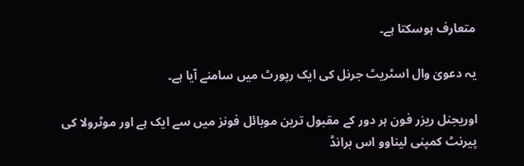متعارف ہوسکتا ہے۔

یہ دعویٰ وال اسٹریٹ جرنل کی ایک رپورٹ میں سامنے آیا ہے۔

اوریجنل ریزر فون ہر دور کے مقبول ترین موبائل فونز میں سے ایک ہے اور موٹرولا کی پیرنٹ کمپنی لیناوو اس برانڈ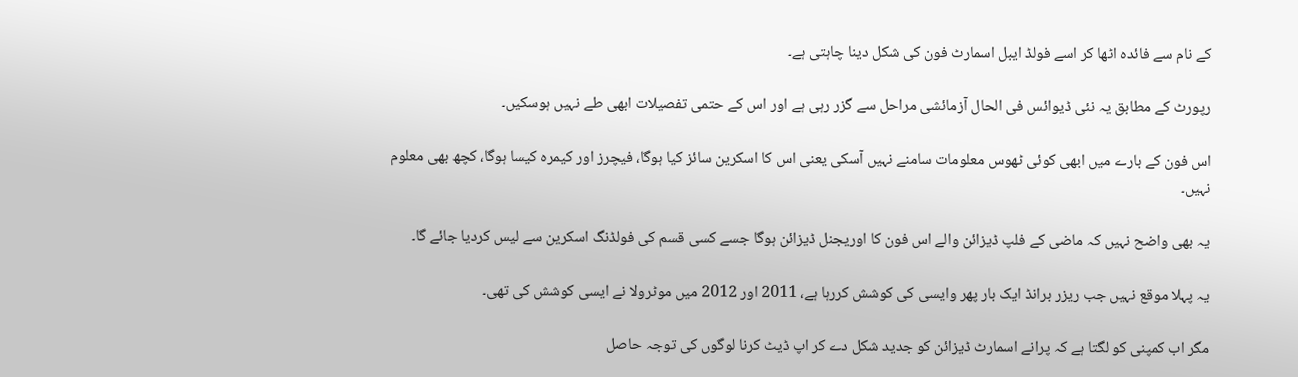کے نام سے فائدہ اٹھا کر اسے فولڈ ایبل اسمارٹ فون کی شکل دینا چاہتی ہے۔

رپورٹ کے مطابق یہ نئی ڈیوائس فی الحال آزمائشی مراحل سے گزر رہی ہے اور اس کے حتمی تفصیلات ابھی طے نہیں ہوسکیں۔

اس فون کے بارے میں ابھی کوئی ٹھوس معلومات سامنے نہیں آسکی یعنی اس کا اسکرین سائز کیا ہوگا، فیچرز اور کیمرہ کیسا ہوگا، کچھ بھی معلوم نہیں۔

یہ بھی واضح نہیں کہ ماضی کے فلپ ڈیزائن والے اس فون کا اوریجنل ڈیزائن ہوگا جسے کسی قسم کی فولڈنگ اسکرین سے لیس کردیا جائے گا۔

یہ پہلا موقع نہیں جب ریزر برانڈ ایک بار پھر وایسی کی کوشش کررہا ہے، 2011 اور 2012 میں موٹرولا نے ایسی کوشش کی تھی۔

مگر اب کمپنی کو لگتا ہے کہ پرانے اسمارٹ ڈیزائن کو جدید شکل دے کر اپ ڈیٹ کرنا لوگوں کی توجہ حاصل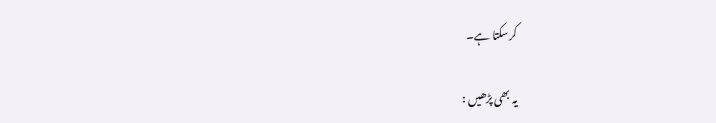کرسکتا ہے۔

یہ بھی پڑھیں :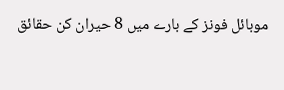موبائل فونز کے بارے میں 8 حیران کن حقائق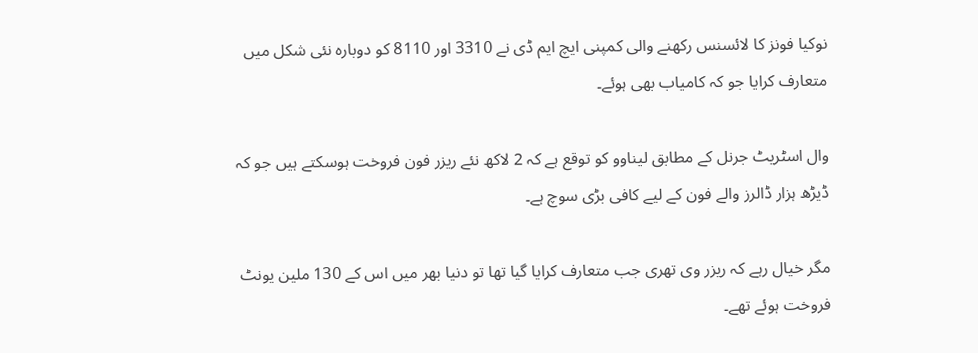نوکیا فونز کا لائسنس رکھنے والی کمپنی ایچ ایم ڈی نے 3310 اور 8110 کو دوبارہ نئی شکل میں متعارف کرایا جو کہ کامیاب بھی ہوئے۔

وال اسٹریٹ جرنل کے مطابق لیناوو کو توقع ہے کہ 2 لاکھ نئے ریزر فون فروخت ہوسکتے ہیں جو کہ ڈیڑھ ہزار ڈالرز والے فون کے لیے کافی بڑی سوچ ہے۔

مگر خیال رہے کہ ریزر وی تھری جب متعارف کرایا گیا تھا تو دنیا بھر میں اس کے 130 ملین یونٹ فروخت ہوئے تھے۔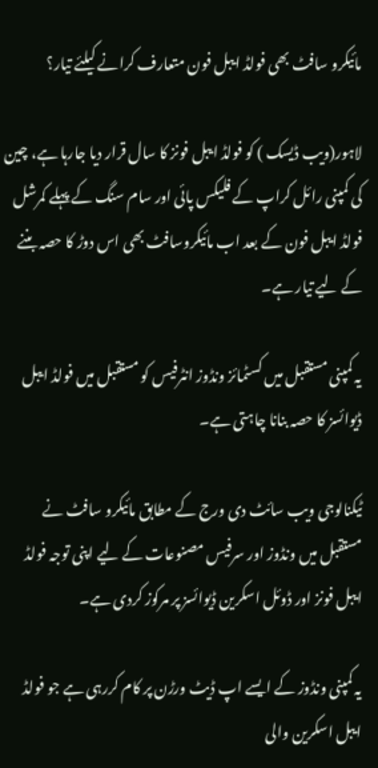مائیکرو سافٹ بھی فولڈ ایبل فون متعارف کرانے کیلئے تیار؟

لاہور(ویب ڈیسک ) کو فولڈ ایبل فونز کا سال قرار دیا جارہا ہے، چین کی کمپنی رائل کراپ کے فلیکس پائی اور سام سنگ کے پہلے کمرشل فولڈ ایبل فون کے بعد اب مائیکروسافٹ بھی اس دوڑ کا حصہ بننے کے لیے تیار ہے۔

یہ کمپنی مستقبل میں کسٹمائز ونڈوز انٹرفیس کو مستقبل میں فولڈ ایبل ڈیوائسز کا حصہ بنانا چاہتی ہے۔

ٹیکنالوجی ویب سائٹ دی ورج کے مطابق مائیکرو سافٹ نے مستقبل میں ونڈوز اور سرفیس مصنوعات کے لیے اپنی توجہ فولڈ ایبل فونز اور ڈوئل اسکرین ڈیوائسز پر مرکوز کردی ہے۔

یہ کمپنی ونڈوز کے ایسے اپ ڈیٹ ورڑن پر کام کررہی ہے جو فولڈ ایبل اسکرین والی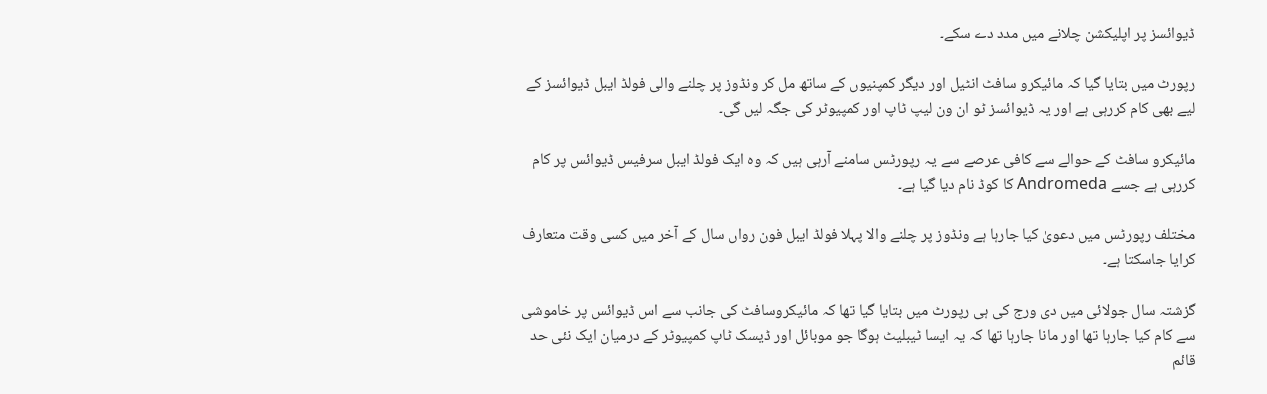ڈیوائسز پر اپلیکشن چلانے میں مدد دے سکے۔

رپورٹ میں بتایا گیا کہ مائیکرو سافٹ انٹیل اور دیگر کمپنیوں کے ساتھ مل کر ونڈوز پر چلنے والی فولڈ ایبل ڈیوائسز کے لیے بھی کام کررہی ہے اور یہ ڈیوائسز ٹو ان ون لیپ ٹاپ اور کمپیوٹر کی جگہ لیں گی۔

مائیکرو سافٹ کے حوالے سے کافی عرصے سے یہ رپورٹس سامنے آرہی ہیں کہ وہ ایک فولڈ ایبل سرفیس ڈیوائس پر کام کررہی ہے جسے Andromeda کا کوڈ نام دیا گیا ہے۔

مختلف رپورٹس میں دعویٰ کیا جارہا ہے ونڈوز پر چلنے والا پہلا فولڈ ایبل فون رواں سال کے آخر میں کسی وقت متعارف کرایا جاسکتا ہے۔

گزشتہ سال جولائی میں دی ورج کی ہی رپورٹ میں بتایا گیا تھا کہ مائیکروسافٹ کی جانب سے اس ڈیوائس پر خاموشی سے کام کیا جارہا تھا اور مانا جارہا تھا کہ یہ ایسا ٹیبلیٹ ہوگا جو موبائل اور ڈیسک ٹاپ کمپیوٹر کے درمیان ایک نئی حد قائم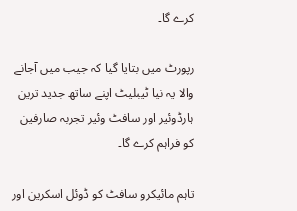کرے گا۔

رپورٹ میں بتایا گیا کہ جیب میں آجانے والا یہ نیا ٹیبلیٹ اپنے ساتھ جدید ترین ہارڈوئیر اور سافٹ وئیر تجربہ صارفین کو فراہم کرے گا۔

تاہم مائیکرو سافٹ کو ڈوئل اسکرین اور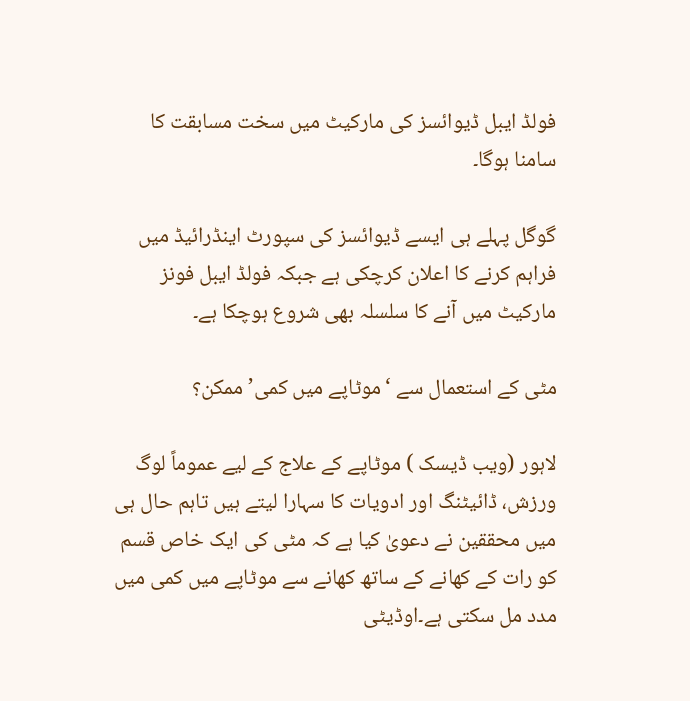فولڈ ایبل ڈیوائسز کی مارکیٹ میں سخت مسابقت کا سامنا ہوگا۔

گوگل پہلے ہی ایسے ڈیوائسز کی سپورٹ اینڈرائیڈ میں فراہم کرنے کا اعلان کرچکی ہے جبکہ فولڈ ایبل فونز مارکیٹ میں آنے کا سلسلہ بھی شروع ہوچکا ہے۔

مٹی کے استعمال سے ‘موٹاپے میں کمی’ ممکن؟

لاہور (ویب ڈیسک ) موٹاپے کے علاج کے لیے عموماً لوگ ورزش، ڈائیٹنگ اور ادویات کا سہارا لیتے ہیں تاہم حال ہی میں محققین نے دعویٰ کیا ہے کہ مٹی کی ایک خاص قسم کو رات کے کھانے کے ساتھ کھانے سے موٹاپے میں کمی میں مدد مل سکتی ہے۔اوڈیٹی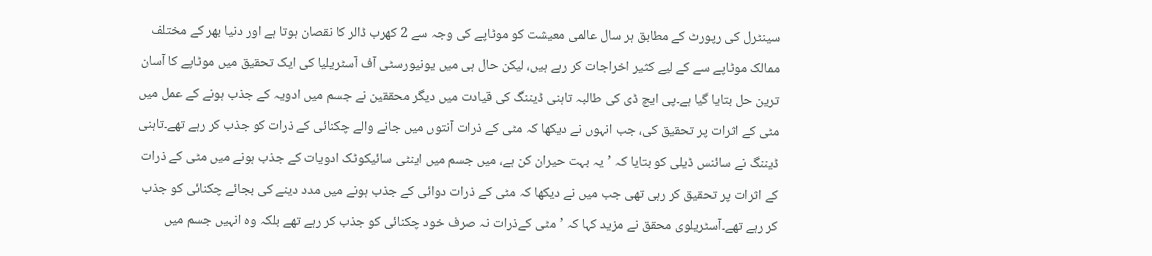سینٹرل کی رپورٹ کے مطابق ہر سال عالمی معیشت کو موٹاپے کی وجہ سے 2 کھرب ڈالر کا نقصان ہوتا ہے اور دنیا بھر کے مختلف ممالک موٹاپے سے کے لیے کثیر اخراجات کر رہے ہیں، لیکن حال ہی میں یونیورسٹی آف آسٹریلیا کی ایک تحقیق میں موٹاپے کا آسان ترین حل بتایا گیا ہے۔پی ایچ ڈی کی طالبہ تاہنی ڈیننگ کی قیادت میں دیگر محققین نے جسم میں ادویہ کے جذب ہونے کے عمل میں مٹی کے اثرات پر تحقیق کی، جب انہوں نے دیکھا کہ مٹی کے ذرات آنتوں میں جانے والے چکنائی کے ذرات کو جذب کر رہے تھے۔تاہنی ڈیننگ نے سائنس ڈیلی کو بتایا کہ ’یہ بہت حیران کن ہے، میں جسم میں اینٹی سائیکوٹک ادویات کے جذب ہونے میں مٹی کے ذرات کے اثرات پر تحقیق کر رہی تھی جب میں نے دیکھا کہ مٹی کے ذرات دوائی کے جذب ہونے میں مدد دینے کی بجائے چکنائی کو جذب کر رہے تھے۔آسٹریلوی محقق نے مزید کہا کہ ’مٹی کےذرات نہ صرف خود چکنائی کو جذب کر رہے تھے بلکہ وہ انہیں جسم میں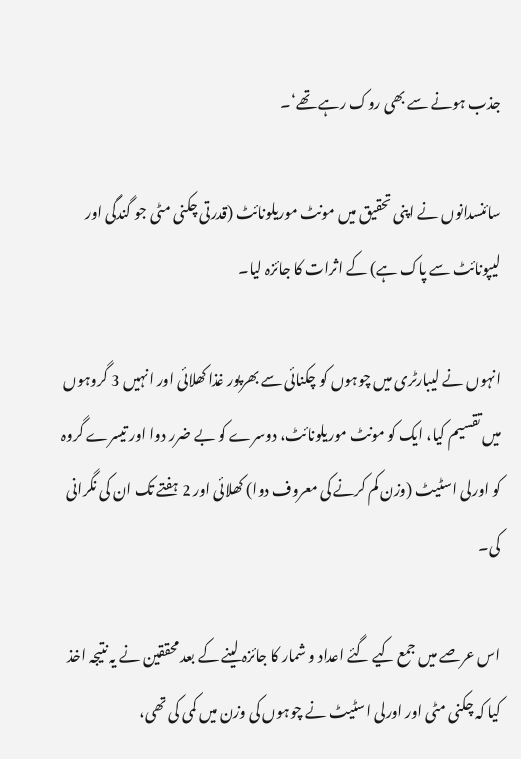جذب ہونے سے بھی روک رہے تھے‘۔

سائنسدانوں نے اپنی تحقیق میں مونٹ موریلونائٹ (قدرتی چکنی مٹی جو گندگی اور لیپونائٹ سے پاک ہے) کے اثرات کا جائزہ لیا۔

انہوں نے لیبارٹری میں چوہوں کو چکنائی سے بھرپور غذا کھلائی اور انہیں 3 گروہوں میں تقسیم کیا، ایک کو مونٹ موریلونائٹ، دوسرے کو بے ضرر دوا اور تیسرے گروہ کو اورلی اسٹیٹ (وزن کم کرنے کی معروف دوا) کھلائی اور 2 ہفتے تک ان کی نگرانی کی۔

اس عرصے میں جمع کیے گئے اعداد و شمار کا جائزہ لینے کے بعد محققین نے یہ نتیجہ اخذ کیا کہ چکنی مٹی اور اورلی اسٹیٹ نے چوہوں کی وزن میں کمی کی تھی،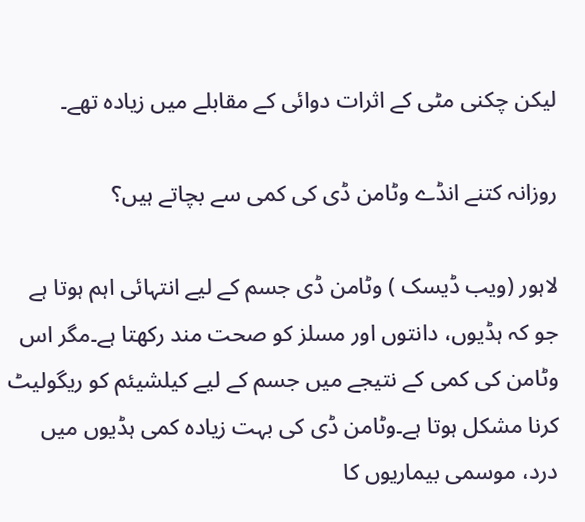لیکن چکنی مٹی کے اثرات دوائی کے مقابلے میں زیادہ تھے۔

روزانہ کتنے انڈے وٹامن ڈی کی کمی سے بچاتے ہیں؟

لاہور (ویب ڈیسک ) وٹامن ڈی جسم کے لیے انتہائی اہم ہوتا ہے جو کہ ہڈیوں، دانتوں اور مسلز کو صحت مند رکھتا ہے۔مگر اس وٹامن کی کمی کے نتیجے میں جسم کے لیے کیلشیئم کو ریگولیٹ کرنا مشکل ہوتا ہے۔وٹامن ڈی کی بہت زیادہ کمی ہڈیوں میں درد، موسمی بیماریوں کا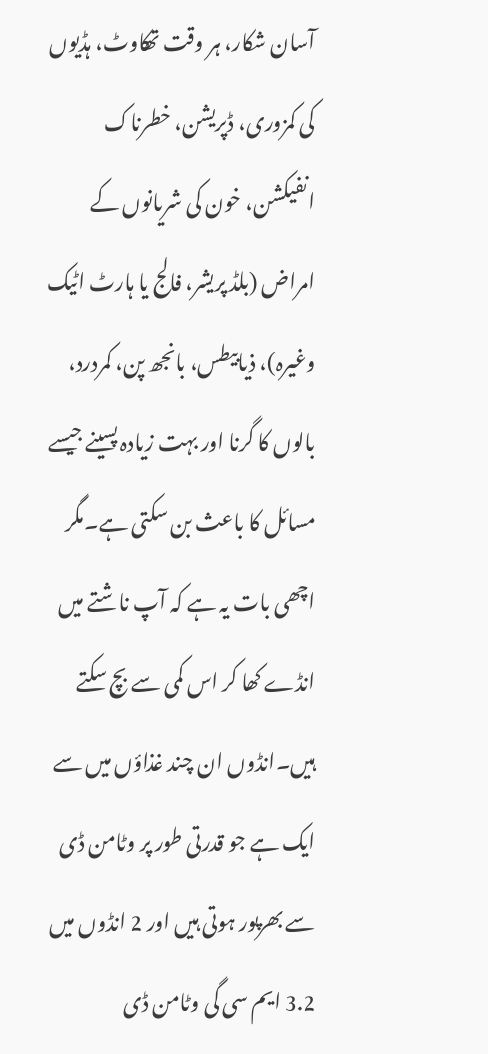آسان شکار، ہر وقت تھکاوٹ، ہڈیوں کی کمزوری، ڈپریشن، خطرناک انفیکشن، خون کی شریانوں کے امراض (بلڈ پریشر، فالج یا ہارٹ اٹیک وغیرہ)، ذیابیطس، بانجھ پن، کمردرد، بالوں کا گرنا اور بہت زیادہ پسینے جیسے مسائل کا باعث بن سکتی ہے۔مگر اچھی بات یہ ہے کہ آپ ناشتے میں انڈے کھا کر اس کمی سے بچ سکتے ہیں۔انڈوں ان چند غذاؤں میں سے ایک ہے جو قدرتی طور پر وٹامن ڈی سے بھرپور ہوتی ہیں اور 2 انڈوں میں 3.2 ایم سی گی وٹامن ڈی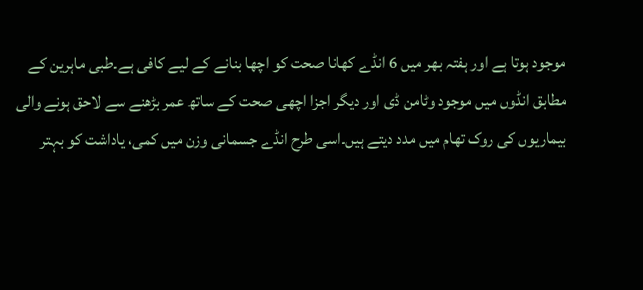موجود ہوتا ہے اور ہفتہ بھر میں 6 انڈے کھانا صحت کو اچھا بنانے کے لیے کافی ہے۔طبی ماہرین کے مطابق انڈوں میں موجود وٹامن ڈی اور دیگر اجزا اچھی صحت کے ساتھ عمر بڑھنے سے لاحق ہونے والی بیماریوں کی روک تھام میں مدد دیتے ہیں۔اسی طرح انڈے جسمانی وزن میں کمی، یاداشت کو بہتر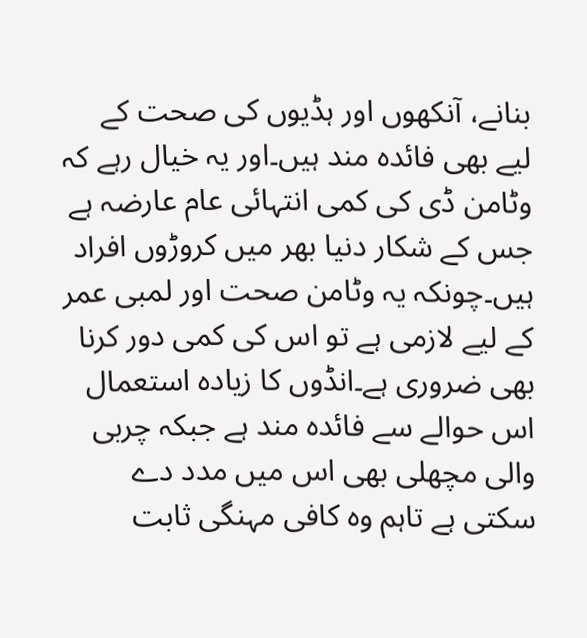بنانے، آنکھوں اور ہڈیوں کی صحت کے لیے بھی فائدہ مند ہیں۔اور یہ خیال رہے کہ وٹامن ڈی کی کمی انتہائی عام عارضہ ہے جس کے شکار دنیا بھر میں کروڑوں افراد ہیں۔چونکہ یہ وٹامن صحت اور لمبی عمر کے لیے لازمی ہے تو اس کی کمی دور کرنا بھی ضروری ہے۔انڈوں کا زیادہ استعمال اس حوالے سے فائدہ مند ہے جبکہ چربی والی مچھلی بھی اس میں مدد دے سکتی ہے تاہم وہ کافی مہنگی ثابت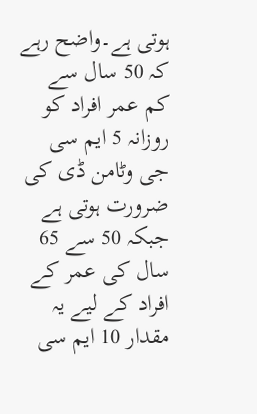ہوتی ہے۔واضح رہے کہ 50 سال سے کم عمر افراد کو روزانہ 5 ایم سی جی وٹامن ڈی کی ضرورت ہوتی ہے جبکہ 50 سے 65 سال کی عمر کے افراد کے لیے یہ مقدار 10 ایم سی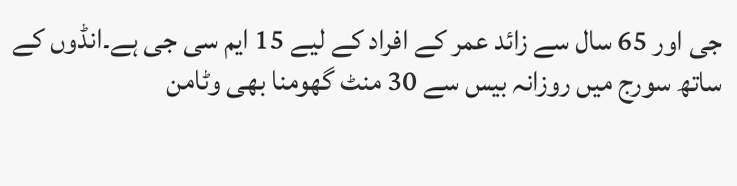جی اور 65 سال سے زائد عمر کے افراد کے لیے 15 ایم سی جی ہے۔انڈوں کے ساتھ سورج میں روزانہ بیس سے 30 منٹ گھومنا بھی وٹامن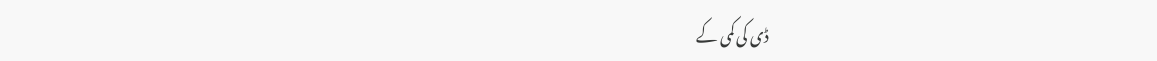ڈی کی کمی کے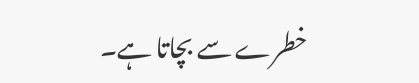خطرے سے بچاتا ہے۔